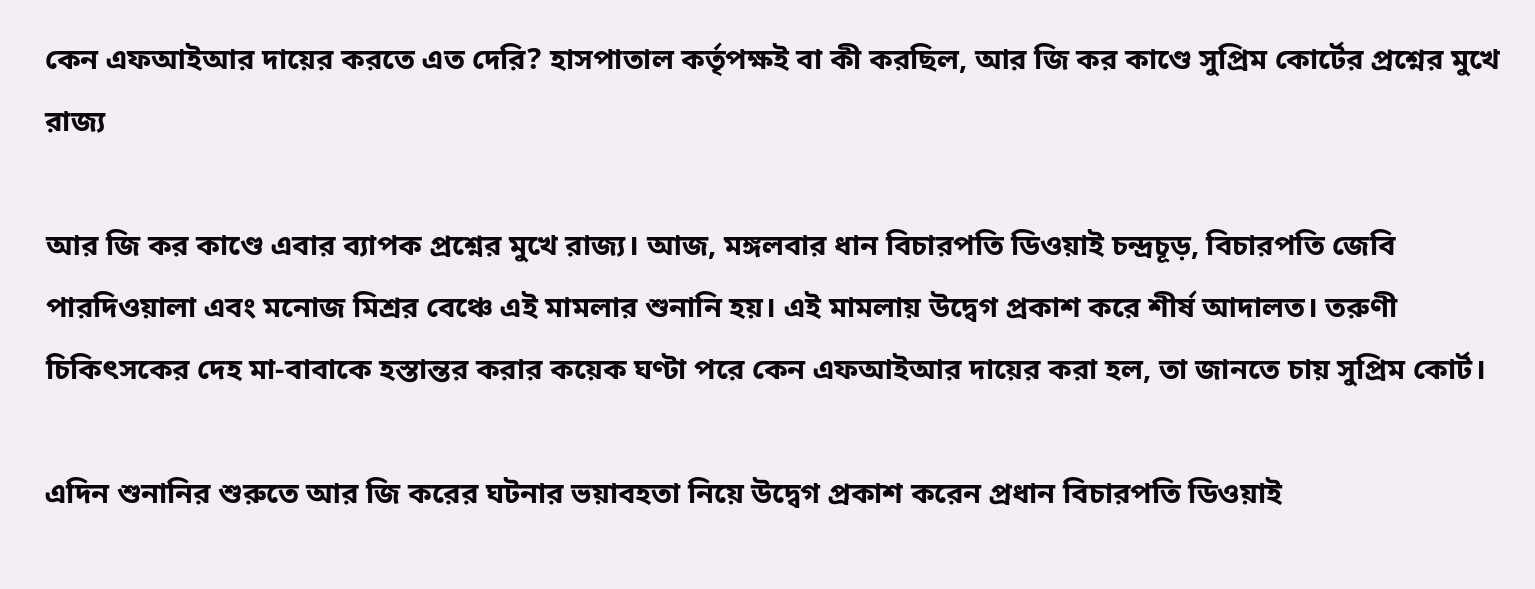কেন এফআইআর দায়ের করতে এত দেরি? হাসপাতাল কর্তৃপক্ষই বা কী করছিল, আর জি কর কাণ্ডে সুপ্রিম কোর্টের প্রশ্নের মুখে রাজ্য

আর জি কর কাণ্ডে এবার ব্যাপক প্রশ্নের মুখে রাজ্য। আজ, মঙ্গলবার ধান বিচারপতি ডিওয়াই চন্দ্রচূড়, বিচারপতি জেবি পারদিওয়ালা এবং মনোজ মিশ্রর বেঞ্চে এই মামলার শুনানি হয়। এই মামলায় উদ্বেগ প্রকাশ করে শীর্ষ আদালত। তরুণী চিকিৎসকের দেহ মা-বাবাকে হস্তান্তর করার কয়েক ঘণ্টা পরে কেন এফআইআর দায়ের করা হল, তা জানতে চায় সুপ্রিম কোর্ট।

এদিন শুনানির শুরুতে আর জি করের ঘটনার ভয়াবহতা নিয়ে উদ্বেগ প্রকাশ করেন প্রধান বিচারপতি ডিওয়াই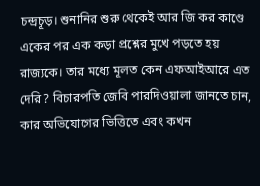চন্দ্রচূড়। শুনানির শুরু থেকেই আর জি কর কাণ্ডে একের পর এক কড়া প্রশ্নের মুখে পড়তে হয় রাজ্যকে। তার মধ্যে মূলত কেন এফআইআরে এত দেরি? বিচারপতি জেবি পারদিওয়ালা জানতে চান, কার অভিযোগের ভিত্তিতে এবং কখন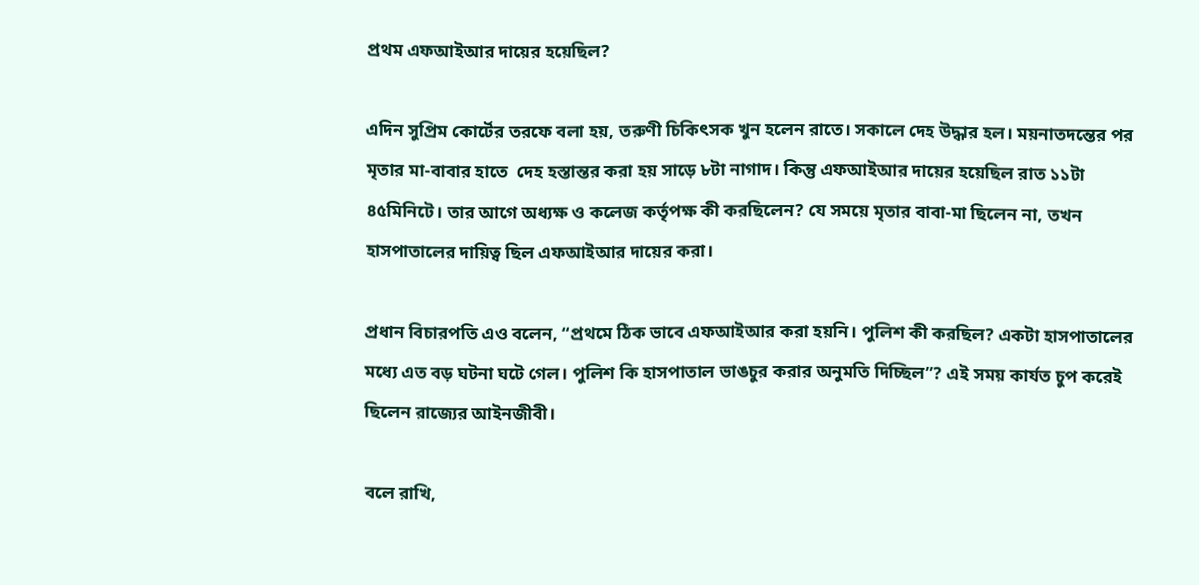প্রথম এফআইআর দায়ের হয়েছিল?

এদিন সুপ্রিম কোর্টের তরফে বলা হয়, তরুণী চিকিৎসক খুন হলেন রাতে। সকালে দেহ উদ্ধার হল। ময়নাতদন্তের পর মৃতার মা-বাবার হাতে  দেহ হস্তান্তর করা হয় সাড়ে ৮টা নাগাদ। কিন্তু এফআইআর দায়ের হয়েছিল রাত ১১টা ৪৫মিনিটে। তার আগে অধ্যক্ষ ও কলেজ কর্তৃপক্ষ কী করছিলেন? যে সময়ে মৃতার বাবা-মা ছিলেন না, তখন হাসপাতালের দায়িত্ব ছিল এফআইআর দায়ের করা।

প্রধান বিচারপতি এও বলেন, “প্রথমে ঠিক ভাবে এফআইআর করা হয়নি। পুলিশ কী করছিল? একটা হাসপাতালের মধ্যে এত বড় ঘটনা ঘটে গেল। পুলিশ কি হাসপাতাল ভাঙচুর করার অনুমতি দিচ্ছিল”? এই সময় কার্যত চুপ করেই ছিলেন রাজ্যের আইনজীবী।

বলে রাখি,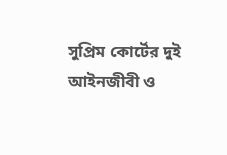সুপ্রিম কোর্টের দুই আইনজীবী ও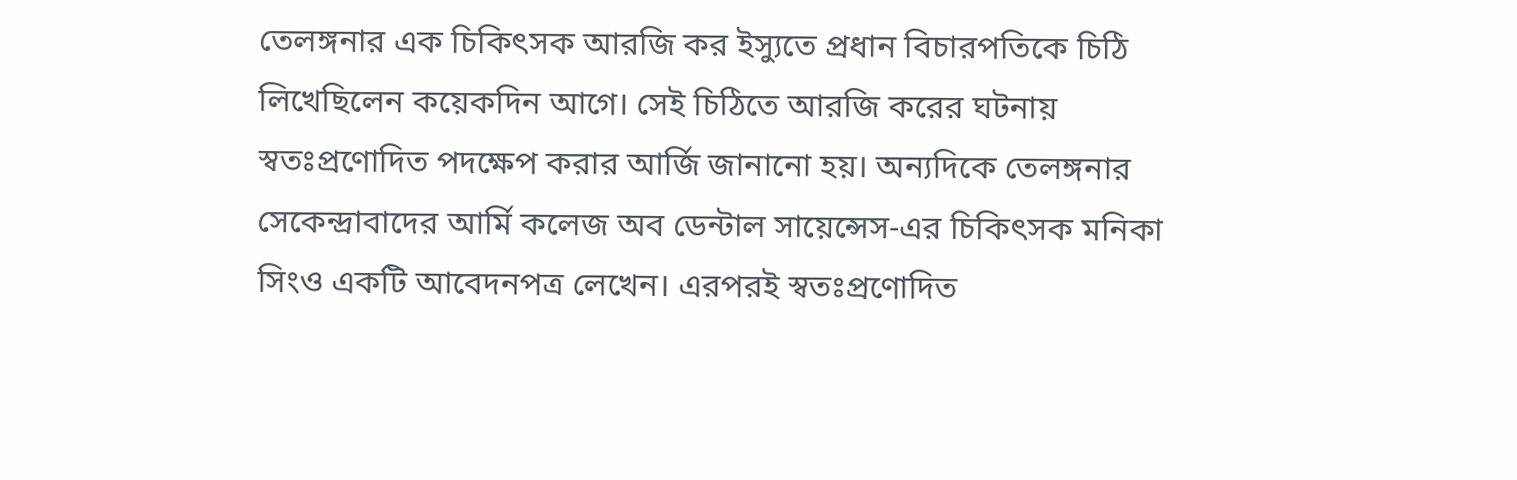তেলঙ্গনার এক চিকিৎসক আরজি কর ইস্যুতে প্রধান বিচারপতিকে চিঠি লিখেছিলেন কয়েকদিন আগে। সেই চিঠিতে আরজি করের ঘটনায় স্বতঃপ্রণোদিত পদক্ষেপ করার আর্জি জানানো হয়। অন্যদিকে তেলঙ্গনার সেকেন্দ্রাবাদের আর্মি কলেজ অব ডেন্টাল সায়েন্সেস-এর চিকিৎসক মনিকা সিংও একটি আবেদনপত্র লেখেন। এরপরই স্বতঃপ্রণোদিত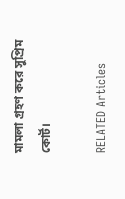মামলা গ্রহণ করে সুপ্রিম কোর্ট।

RELATED Articles